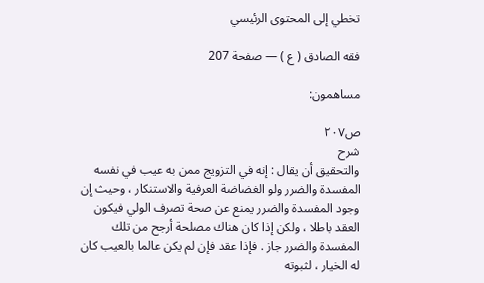تخطي إلى المحتوى الرئيسي

فقه الصادق ( ع ) — صفحة 207

مساهمون:

ص٢٠٧
شرح
والتحقيق أن يقال : إنه في التزويج ممن به عيب في نفسه المفسدة والضرر ولو الغضاضة العرفية والاستنكار ، وحيث إن وجود المفسدة والضرر يمنع عن صحة تصرف الولي فيكون العقد باطلا ، ولكن إذا كان هناك مصلحة أرجح من تلك المفسدة والضرر جاز . فإذا عقد فإن لم يكن عالما بالعيب كان له الخيار ، لثبوته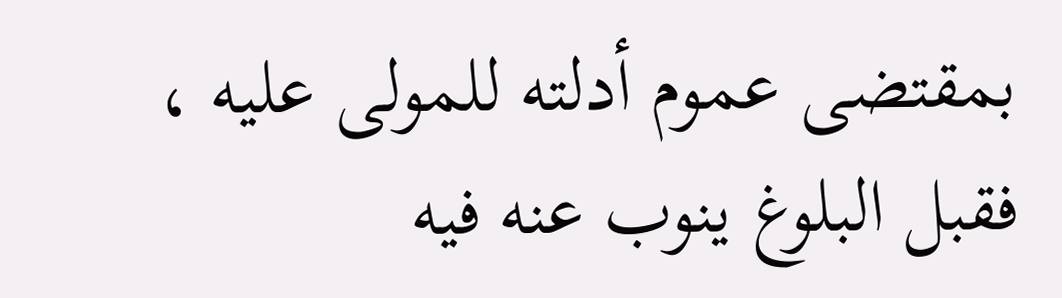بمقتضى عموم أدلته للمولى عليه ، فقبل البلوغ ينوب عنه فيه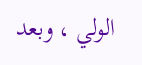الولي ، وبعد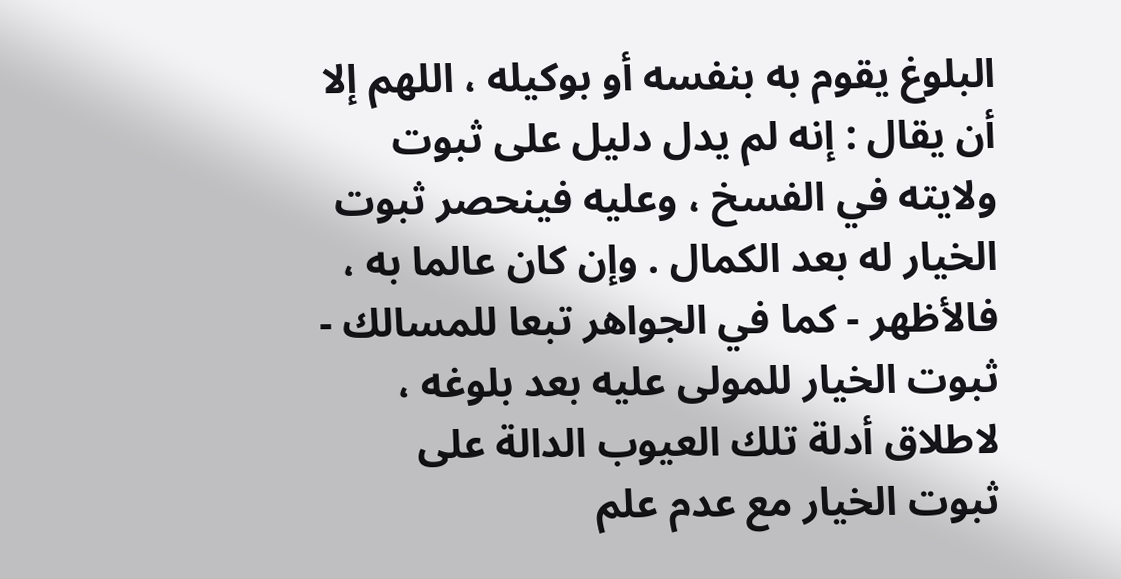البلوغ يقوم به بنفسه أو بوكيله ، اللهم إلا أن يقال : إنه لم يدل دليل على ثبوت ولايته في الفسخ ، وعليه فينحصر ثبوت الخيار له بعد الكمال . وإن كان عالما به ، فالأظهر - كما في الجواهر تبعا للمسالك - ثبوت الخيار للمولى عليه بعد بلوغه ، لاطلاق أدلة تلك العيوب الدالة على ثبوت الخيار مع عدم علم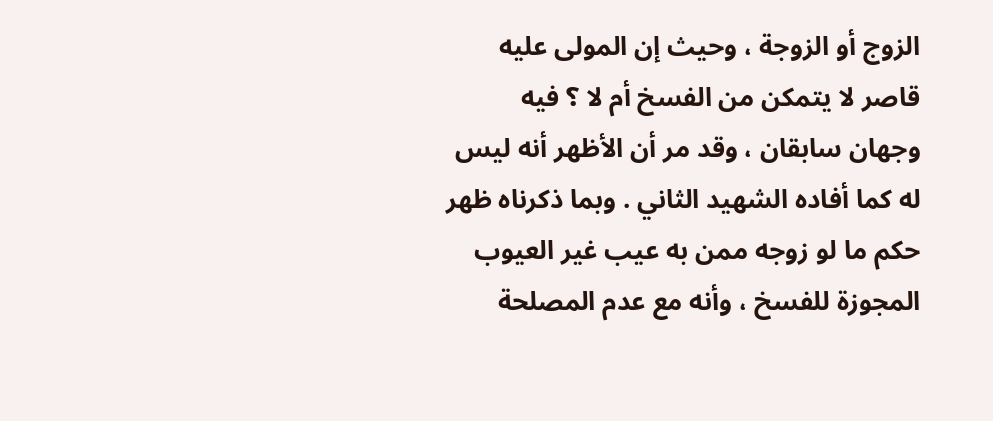الزوج أو الزوجة ، وحيث إن المولى عليه قاصر لا يتمكن من الفسخ أم لا ؟ فيه وجهان سابقان ، وقد مر أن الأظهر أنه ليس له كما أفاده الشهيد الثاني . وبما ذكرناه ظهر حكم ما لو زوجه ممن به عيب غير العيوب المجوزة للفسخ ، وأنه مع عدم المصلحة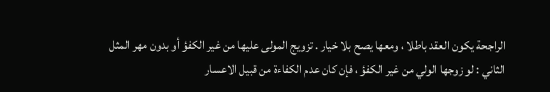الراجحة يكون العقد باطلا ، ومعها يصح بلا خيار . تزويج المولى عليها من غير الكفؤ أو بدون مهر المثل الثاني : لو زوجها الولي من غير الكفؤ ، فإن كان عدم الكفاءة من قبيل الاعسار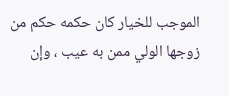الموجب للخيار كان حكمه حكم من زوجها الولي ممن به عيب ، وإن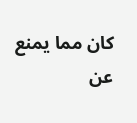كان مما يمنع عن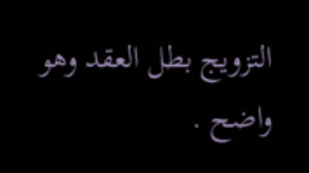التزويج بطل العقد وهو واضح .